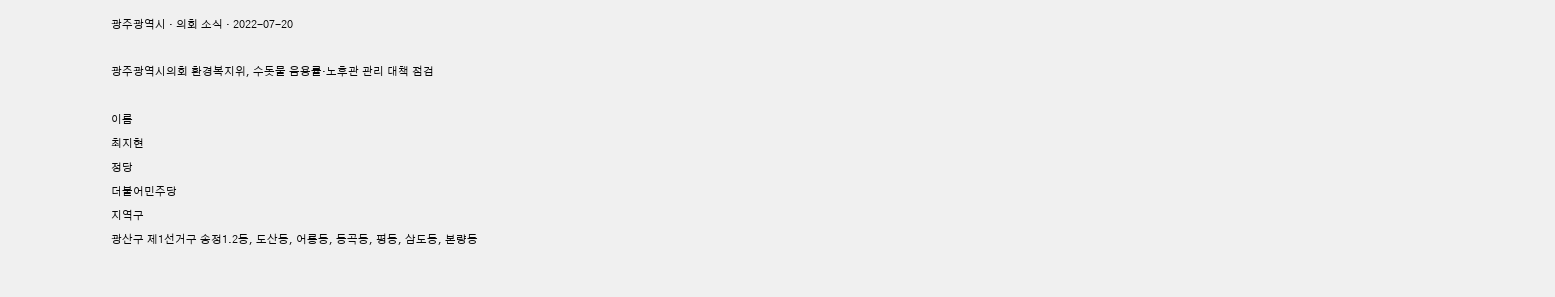광주광역시 · 의회 소식 · 2022-07-20

광주광역시의회 환경복지위, 수돗물 음용률·노후관 관리 대책 점검

이름
최지현
정당
더불어민주당
지역구
광산구 제1선거구 송정1․2동, 도산동, 어룡동, 동곡동, 평동, 삼도동, 본량동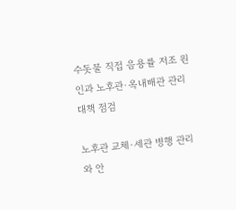수돗물 직접 음용률 저조 원인과 노후관·옥내배관 관리 대책 점검

노후관 교체·세관 병행 관리와 안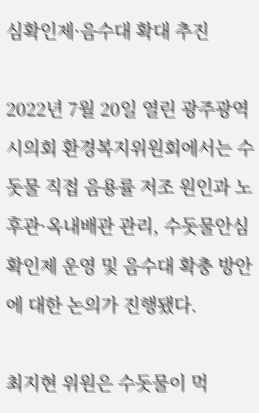심확인제·음수대 확대 추진

2022년 7월 20일 열린 광주광역시의회 환경복지위원회에서는 수돗물 직접 음용률 저조 원인과 노후관·옥내배관 관리, 수돗물안심확인제 운영 및 음수대 확충 방안에 대한 논의가 진행됐다.

최지현 위원은 수돗물이 먹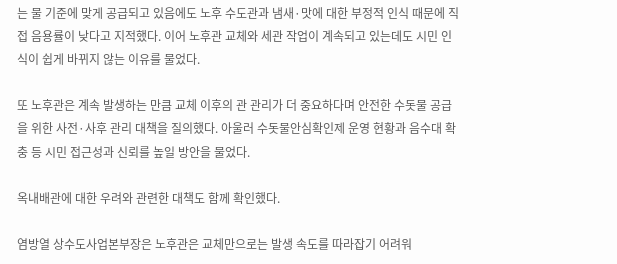는 물 기준에 맞게 공급되고 있음에도 노후 수도관과 냄새·맛에 대한 부정적 인식 때문에 직접 음용률이 낮다고 지적했다. 이어 노후관 교체와 세관 작업이 계속되고 있는데도 시민 인식이 쉽게 바뀌지 않는 이유를 물었다.

또 노후관은 계속 발생하는 만큼 교체 이후의 관 관리가 더 중요하다며 안전한 수돗물 공급을 위한 사전·사후 관리 대책을 질의했다. 아울러 수돗물안심확인제 운영 현황과 음수대 확충 등 시민 접근성과 신뢰를 높일 방안을 물었다.

옥내배관에 대한 우려와 관련한 대책도 함께 확인했다.

염방열 상수도사업본부장은 노후관은 교체만으로는 발생 속도를 따라잡기 어려워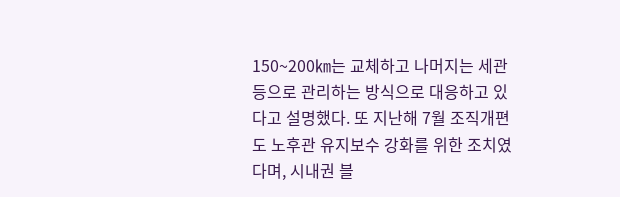150~200㎞는 교체하고 나머지는 세관 등으로 관리하는 방식으로 대응하고 있다고 설명했다. 또 지난해 7월 조직개편도 노후관 유지보수 강화를 위한 조치였다며, 시내권 블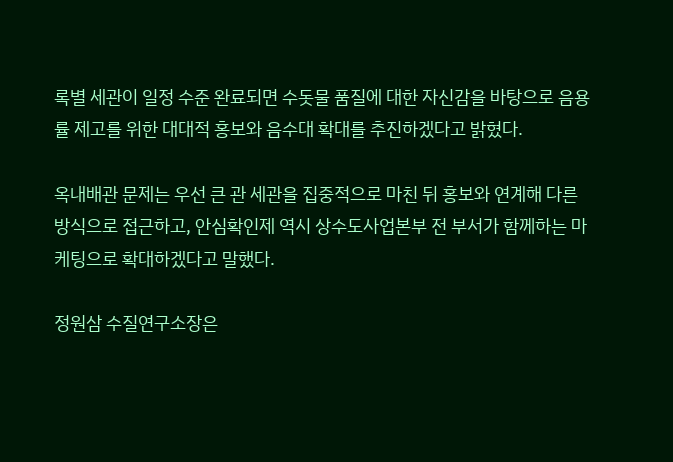록별 세관이 일정 수준 완료되면 수돗물 품질에 대한 자신감을 바탕으로 음용률 제고를 위한 대대적 홍보와 음수대 확대를 추진하겠다고 밝혔다.

옥내배관 문제는 우선 큰 관 세관을 집중적으로 마친 뒤 홍보와 연계해 다른 방식으로 접근하고, 안심확인제 역시 상수도사업본부 전 부서가 함께하는 마케팅으로 확대하겠다고 말했다.

정원삼 수질연구소장은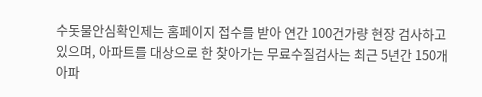수돗물안심확인제는 홈페이지 접수를 받아 연간 100건가량 현장 검사하고 있으며, 아파트를 대상으로 한 찾아가는 무료수질검사는 최근 5년간 150개 아파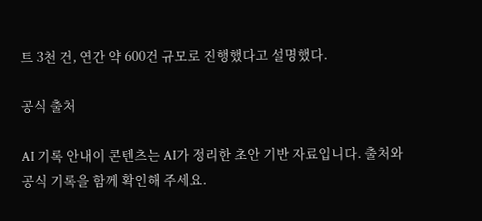트 3천 건, 연간 약 600건 규모로 진행했다고 설명했다.

공식 출처

AI 기록 안내이 콘텐츠는 AI가 정리한 초안 기반 자료입니다. 출처와 공식 기록을 함께 확인해 주세요.